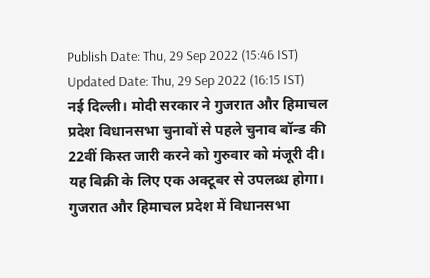Publish Date: Thu, 29 Sep 2022 (15:46 IST)
Updated Date: Thu, 29 Sep 2022 (16:15 IST)
नई दिल्ली। मोदी सरकार ने गुजरात और हिमाचल प्रदेश विधानसभा चुनावों से पहले चुनाव बॉन्ड की 22वीं किस्त जारी करने को गुरुवार को मंजूरी दी। यह बिक्री के लिए एक अक्टूबर से उपलब्ध होगा। गुजरात और हिमाचल प्रदेश में विधानसभा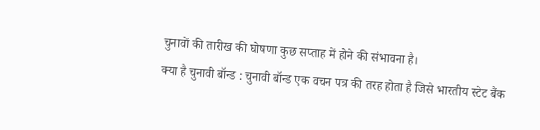चुनावों की तारीख की घोषणा कुछ सप्ताह में होने की संभावना है।
क्या है चुनावी बॉन्ड : चुनावी बॉन्ड एक वचन पत्र की तरह होता है जिसे भारतीय स्टेट बैंक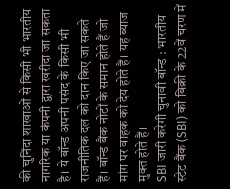की चुनिंदा शाखाओं से किसी भी भारतीय नागरिक या कंपनी द्वारा खरीदा जा सकता है। ये बॉन्ड अपनी पसंद के किसी भी राजनीतिक दल को दान किए जा सकते हैं। बॉन्ड बैंक नोटों के समान होते हैं जो मांग पर वाहक को देय होते हैं। यह ब्याज मुक्त होते हैं।
SBI जारी करेगी चुनावी बॉन्ड : भारतीय स्टेट बैंक (SBI) को बिक्री के 22वें चरण में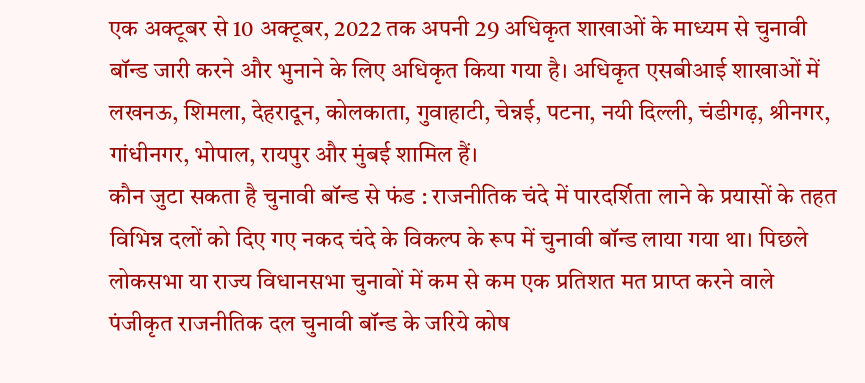एक अक्टूबर से 10 अक्टूबर, 2022 तक अपनी 29 अधिकृत शाखाओं के माध्यम से चुनावी बॉन्ड जारी करने और भुनाने के लिए अधिकृत किया गया है। अधिकृत एसबीआई शाखाओं में लखनऊ, शिमला, देहरादून, कोलकाता, गुवाहाटी, चेन्नई, पटना, नयी दिल्ली, चंडीगढ़, श्रीनगर, गांधीनगर, भोपाल, रायपुर और मुंबई शामिल हैं।
कौन जुटा सकता है चुनावी बॉन्ड से फंड : राजनीतिक चंदे में पारदर्शिता लाने के प्रयासों के तहत विभिन्न दलों को दिए गए नकद चंदे के विकल्प के रूप में चुनावी बॉन्ड लाया गया था। पिछले लोकसभा या राज्य विधानसभा चुनावों में कम से कम एक प्रतिशत मत प्राप्त करने वाले पंजीकृत राजनीतिक दल चुनावी बॉन्ड के जरिये कोष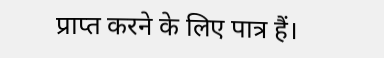प्राप्त करने के लिए पात्र हैं।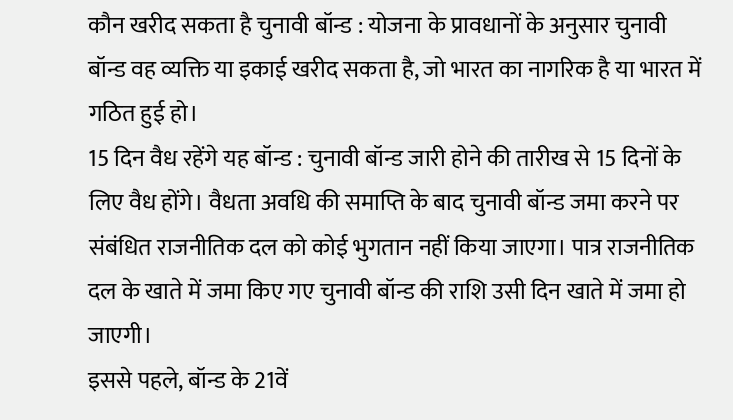कौन खरीद सकता है चुनावी बॉन्ड : योजना के प्रावधानों के अनुसार चुनावी बॉन्ड वह व्यक्ति या इकाई खरीद सकता है, जो भारत का नागरिक है या भारत में गठित हुई हो।
15 दिन वैध रहेंगे यह बॉन्ड : चुनावी बॉन्ड जारी होने की तारीख से 15 दिनों के लिए वैध होंगे। वैधता अवधि की समाप्ति के बाद चुनावी बॉन्ड जमा करने पर संबंधित राजनीतिक दल को कोई भुगतान नहीं किया जाएगा। पात्र राजनीतिक दल के खाते में जमा किए गए चुनावी बॉन्ड की राशि उसी दिन खाते में जमा हो जाएगी।
इससे पहले, बॉन्ड के 21वें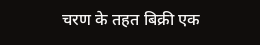चरण के तहत बिक्री एक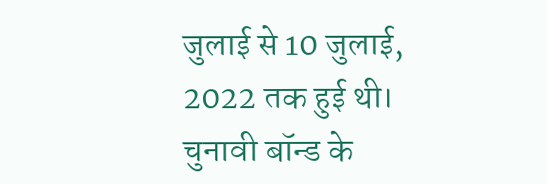जुलाई से 10 जुलाई, 2022 तक हुई थी। चुनावी बॉन्ड के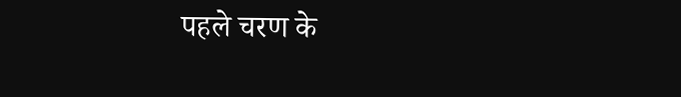पहले चरण के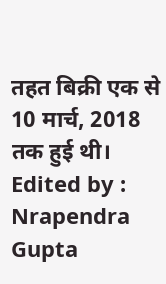तहत बिक्री एक से 10 मार्च, 2018 तक हुई थी।
Edited by : Nrapendra Gupta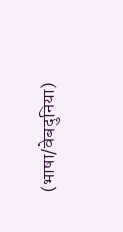(भाषा/वेबदुनिया)